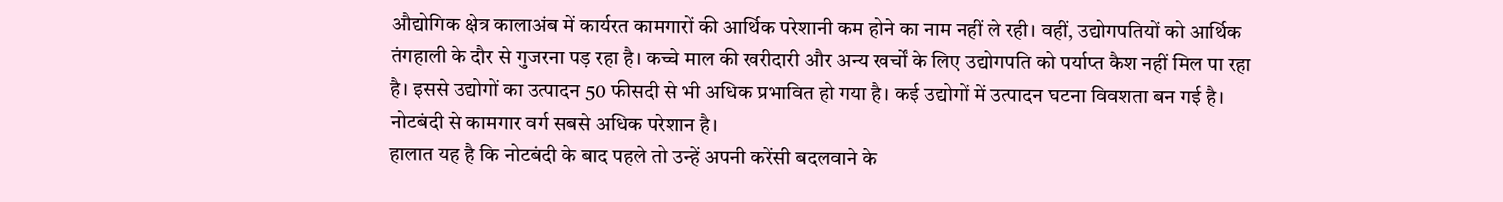औद्योगिक क्षेत्र कालाअंब में कार्यरत कामगारों की आर्थिक परेशानी कम होने का नाम नहीं ले रही। वहीं, उद्योगपतियों को आर्थिक तंगहाली के दौर से गुजरना पड़ रहा है। कच्चे माल की खरीदारी और अन्य खर्चों के लिए उद्योगपति को पर्याप्त कैश नहीं मिल पा रहा है। इससे उद्योगों का उत्पादन 50 फीसदी से भी अधिक प्रभावित हो गया है। कई उद्योगों में उत्पादन घटना विवशता बन गई है। नोटबंदी से कामगार वर्ग सबसे अधिक परेशान है।
हालात यह है कि नोटबंदी के बाद पहले तो उन्हें अपनी करेंसी बदलवाने के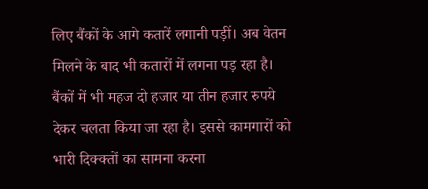लिए बैंकों के आगे कतारें लगानी पड़ीं। अब वेतन मिलने के बाद भी कतारों में लगना पड़ रहा है। बैंकों में भी महज दो हजार या तीन हजार रुपये देकर चलता किया जा रहा है। इससे कामगारों को भारी दिक्क्तों का सामना करना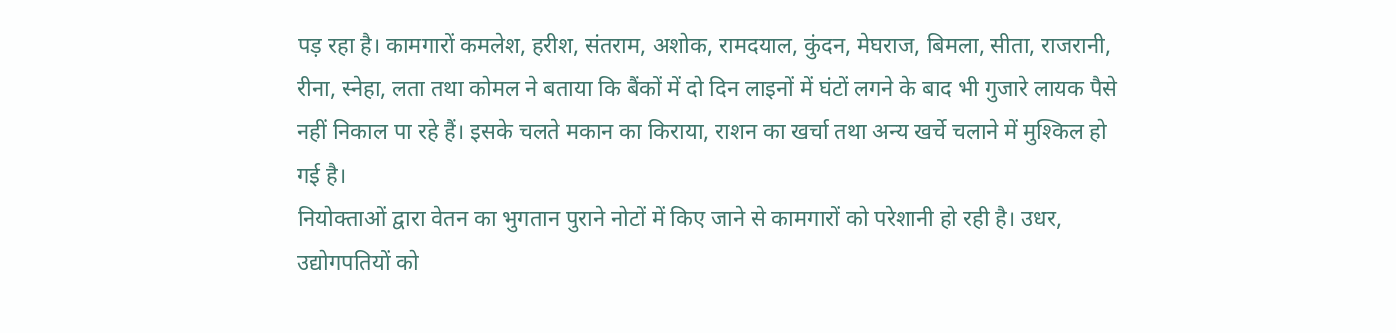पड़ रहा है। कामगारों कमलेश, हरीश, संतराम, अशोक, रामदयाल, कुंदन, मेघराज, बिमला, सीता, राजरानी, रीना, स्नेहा, लता तथा कोमल ने बताया कि बैंकों में दो दिन लाइनों में घंटों लगने के बाद भी गुजारे लायक पैसे नहीं निकाल पा रहे हैं। इसके चलते मकान का किराया, राशन का खर्चा तथा अन्य खर्चे चलाने में मुश्किल हो गई है।
नियोक्ताओं द्वारा वेतन का भुगतान पुराने नोटों में किए जाने से कामगारों को परेशानी हो रही है। उधर, उद्योगपतियों को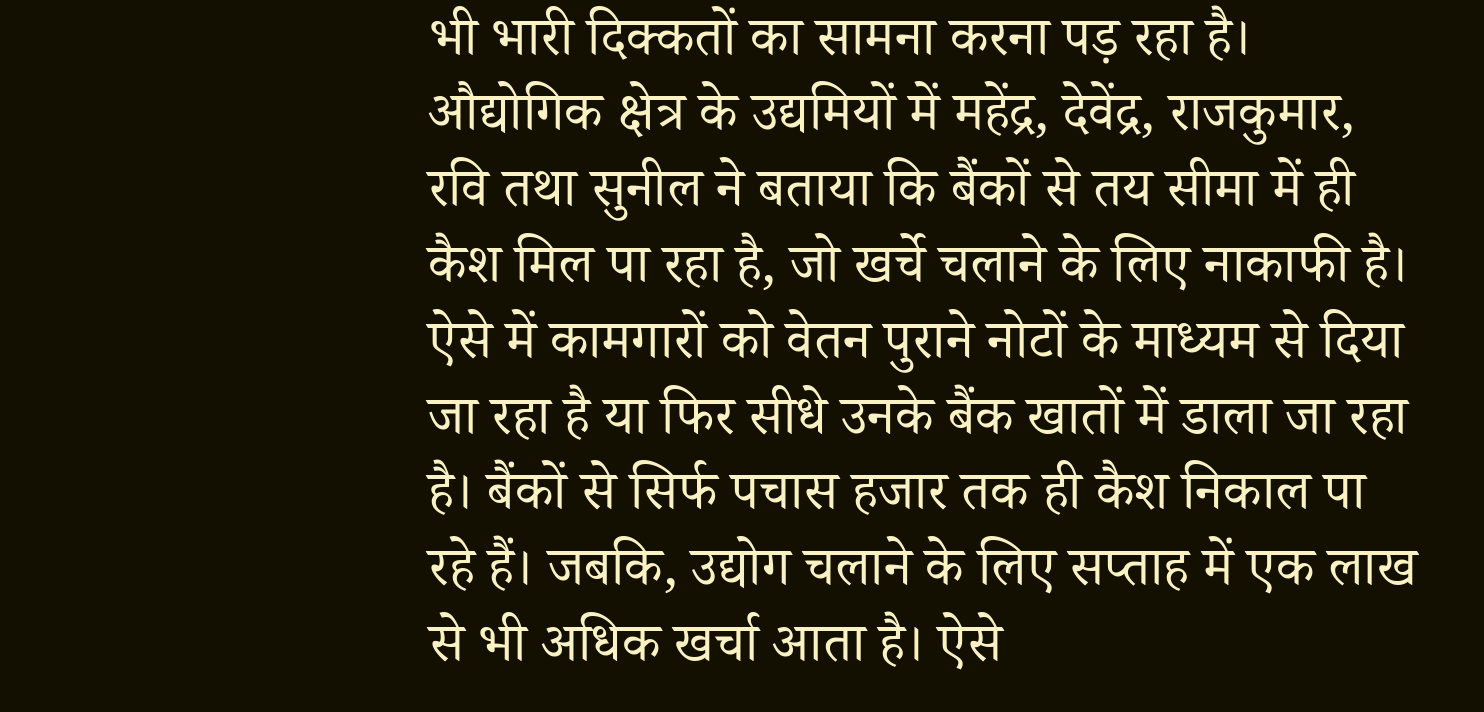भी भारी दिक्कतों का सामना करना पड़ रहा है। औद्योगिक क्षेत्र के उद्यमियों में महेंद्र, देवेंद्र, राजकुमार, रवि तथा सुनील ने बताया कि बैंकों से तय सीमा में ही कैश मिल पा रहा है, जो खर्चे चलाने के लिए नाकाफी है। ऐसे में कामगारों को वेतन पुराने नोटों के माध्यम से दिया जा रहा है या फिर सीधे उनके बैंक खातों में डाला जा रहा है। बैंकों से सिर्फ पचास हजार तक ही कैश निकाल पा रहे हैं। जबकि, उद्योग चलाने के लिए सप्ताह में एक लाख से भी अधिक खर्चा आता है। ऐसे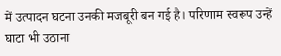में उत्पादन घटना उनकी मजबूरी बन गई है। परिणाम स्वरूप उन्हें घाटा भी उठाना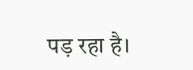पड़ रहा है।